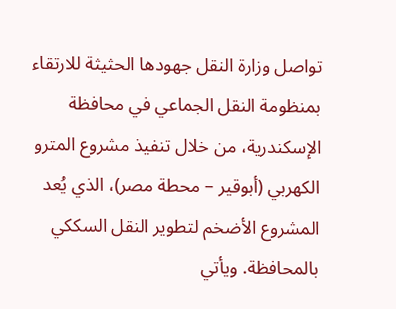تواصل وزارة النقل جهودها الحثيثة للارتقاء بمنظومة النقل الجماعي في محافظة الإسكندرية، من خلال تنفيذ مشروع المترو الكهربي (أبوقير – محطة مصر)، الذي يُعد المشروع الأضخم لتطوير النقل السككي بالمحافظة. ويأتي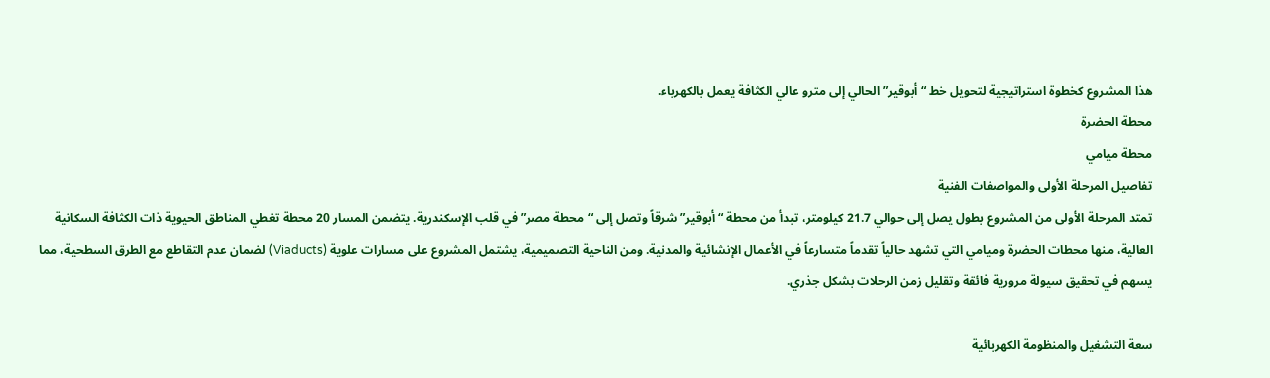هذا المشروع كخطوة استراتيجية لتحويل خط “أبوقير” الحالي إلى مترو عالي الكثافة يعمل بالكهرباء.
محطة الحضرة
محطة ميامي
تفاصيل المرحلة الأولى والمواصفات الفنية
تمتد المرحلة الأولى من المشروع بطول يصل إلى حوالي 21.7 كيلومتر، تبدأ من محطة “أبوقير” شرقاً وتصل إلى “محطة مصر” في قلب الإسكندرية. يتضمن المسار 20 محطة تغطي المناطق الحيوية ذات الكثافة السكانية العالية، منها محطات الحضرة وميامي التي تشهد حالياً تقدماً متسارعاً في الأعمال الإنشائية والمدنية. ومن الناحية التصميمية، يشتمل المشروع على مسارات علوية (Viaducts) لضمان عدم التقاطع مع الطرق السطحية، مما يسهم في تحقيق سيولة مرورية فائقة وتقليل زمن الرحلات بشكل جذري.

سعة التشغيل والمنظومة الكهربائية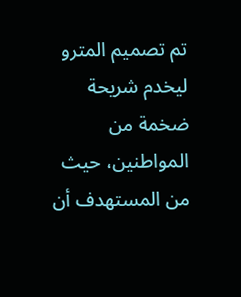تم تصميم المترو ليخدم شريحة ضخمة من المواطنين، حيث من المستهدف أن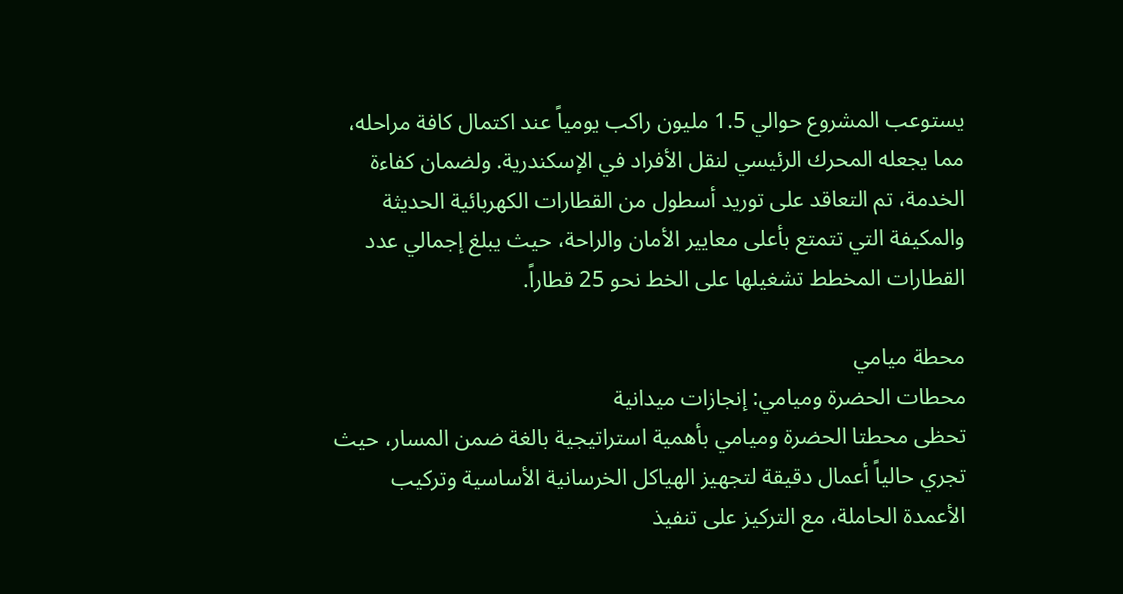يستوعب المشروع حوالي 1.5 مليون راكب يومياً عند اكتمال كافة مراحله، مما يجعله المحرك الرئيسي لنقل الأفراد في الإسكندرية. ولضمان كفاءة الخدمة، تم التعاقد على توريد أسطول من القطارات الكهربائية الحديثة والمكيفة التي تتمتع بأعلى معايير الأمان والراحة، حيث يبلغ إجمالي عدد القطارات المخطط تشغيلها على الخط نحو 25 قطاراً.

محطة ميامي
محطات الحضرة وميامي: إنجازات ميدانية
تحظى محطتا الحضرة وميامي بأهمية استراتيجية بالغة ضمن المسار، حيث تجري حالياً أعمال دقيقة لتجهيز الهياكل الخرسانية الأساسية وتركيب الأعمدة الحاملة، مع التركيز على تنفيذ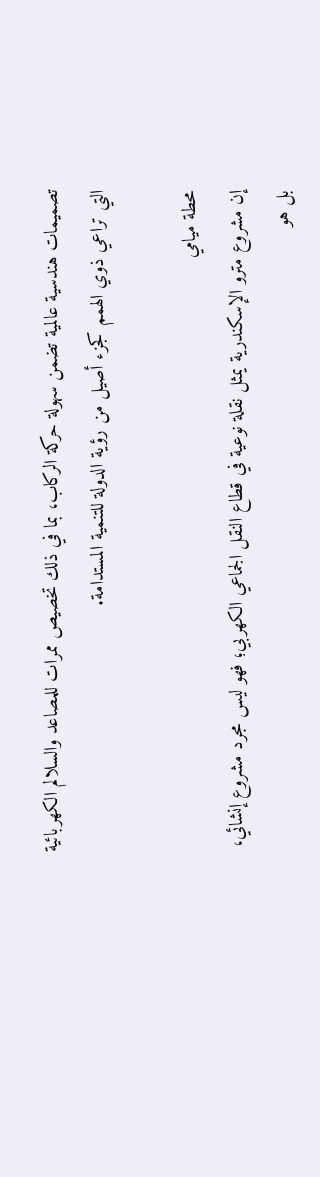تصميمات هندسية عالمية تضمن سهولة حركة الركاب، بما في ذلك تخصيص ممرات للمصاعد والسلالم الكهربائية التي تراعي ذوي الهمم كجزء أصيل من رؤية الدولة للتنمية المستدامة.

محطة ميامي
إن مشروع مترو الإسكندرية يمثل نقلة نوعية في قطاع النقل الجماعي الكهربي؛ فهو ليس مجرد مشروع إنشائي، بل هو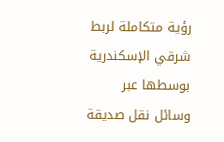رؤية متكاملة لربط شرقي الإسكندرية بوسطها عبر وسائل نقل صديقة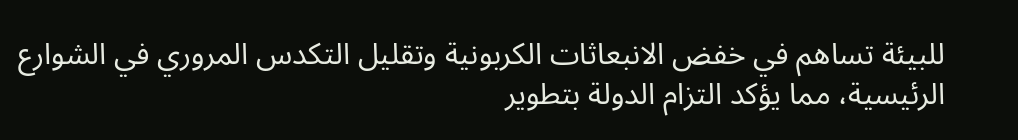للبيئة تساهم في خفض الانبعاثات الكربونية وتقليل التكدس المروري في الشوارع الرئيسية، مما يؤكد التزام الدولة بتطوير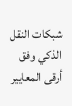شبكات النقل الذكي وفق أرقى المعايير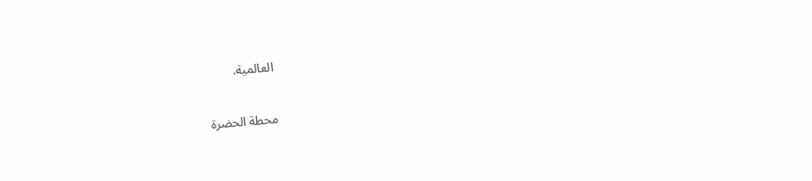العالمية.


محطة الحضرة